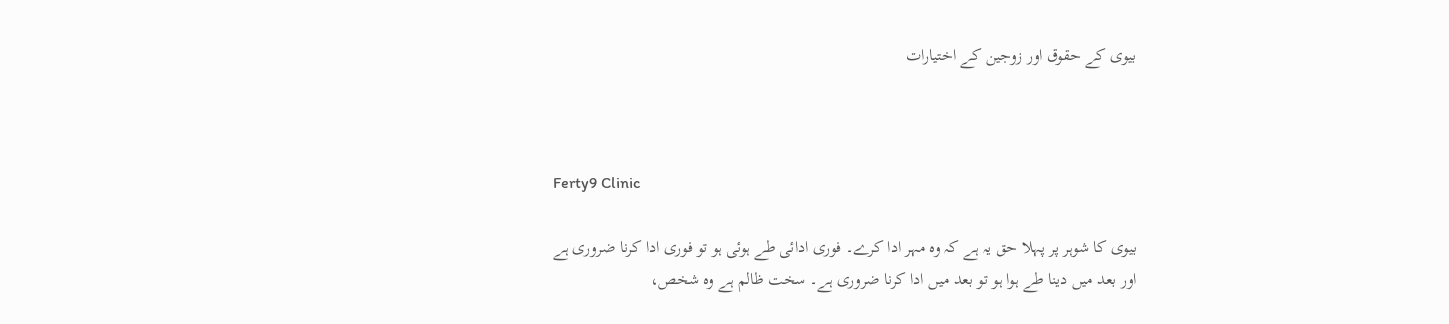بیوی کے حقوق اور زوجین کے اختیارات



Ferty9 Clinic

بیوی کا شوہر پر پہلا حق یہ ہے کہ وہ مہر ادا کرے۔ فوری ادائی طے ہوئی ہو تو فوری ادا کرنا ضروری ہے اور بعد میں دینا طے ہوا ہو تو بعد میں ادا کرنا ضروری ہے۔ سخت ظالم ہے وہ شخص،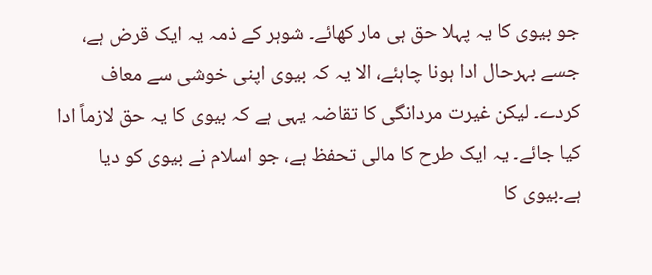جو بیوی کا یہ پہلا حق ہی مار کھائے۔ شوہر کے ذمہ یہ ایک قرض ہے، جسے بہرحال ادا ہونا چاہئے، الا یہ کہ بیوی اپنی خوشی سے معاف کردے۔ لیکن غیرت مردانگی کا تقاضہ یہی ہے کہ بیوی کا یہ حق لازماً ادا کیا جائے۔ یہ ایک طرح کا مالی تحفظ ہے، جو اسلام نے بیوی کو دیا ہے۔بیوی کا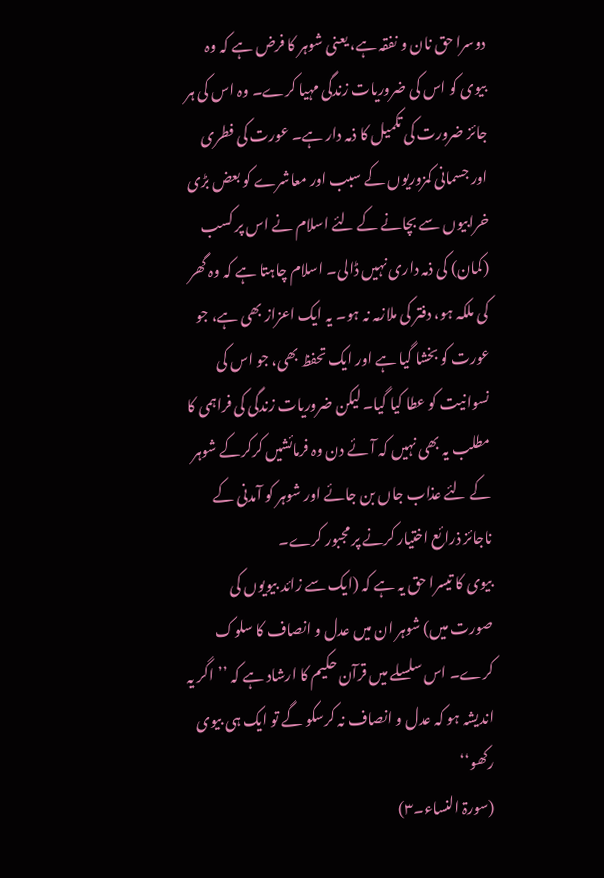دوسرا حق نان و نفقہ ہے، یعنی شوہر کا فرض ہے کہ وہ بیوی کو اس کی ضروریات زندگی مہیا کرے۔ وہ اس کی ہر جائز ضرورت کی تکمیل کا ذمہ دار ہے۔ عورت کی فطری اور جسمانی کمزوریوں کے سبب اور معاشرے کو بعض بڑی خرابیوں سے بچانے کے لئے اسلام نے اس پر کسب (کمان) کی ذمہ داری نہیں ڈالی۔ اسلام چاہتا ہے کہ وہ گھر کی ملکہ ہو، دفتر کی ملازمہ نہ ہو۔ یہ ایک اعزاز بھی ہے، جو عورت کو بخشا گیا ہے اور ایک تحفظ بھی، جو اس کی نسوانیت کو عطا کیا گیا۔ لیکن ضروریات زندگی کی فراہمی کا مطلب یہ بھی نہیں کہ آئے دن وہ فرمائشیں کرکرکے شوہر کے لئے عذاب جاں بن جائے اور شوہر کو آمدنی کے ناجائز ذرائع اختیار کرنے پر مجبور کرے۔
بیوی کا تیسرا حق یہ ہے کہ (ایک سے زائد بیویوں کی صورت میں) شوہر ان میں عدل و انصاف کا سلوک کرے۔ اس سلسلے میں قرآن حکیم کا ارشاد ہے کہ ’’اگر یہ اندیشہ ہو کہ عدل و انصاف نہ کرسکو گے تو ایک ہی بیوی رکھو‘‘
(سورۃ النساء۔۳)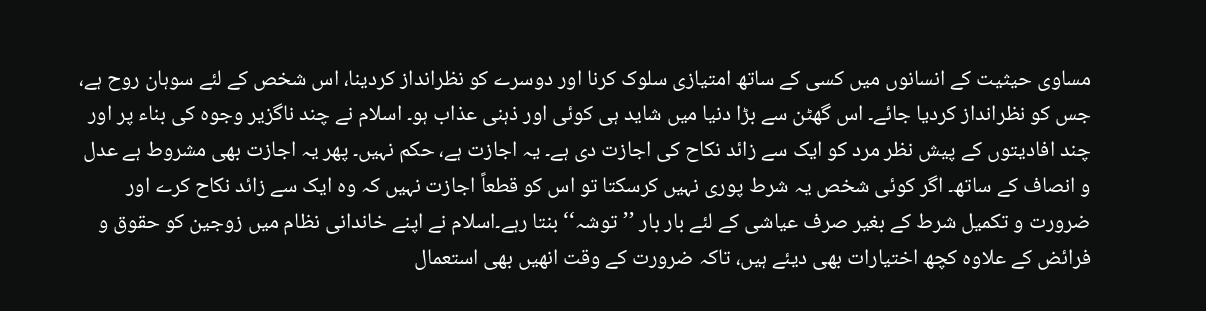مساوی حیثیت کے انسانوں میں کسی کے ساتھ امتیازی سلوک کرنا اور دوسرے کو نظرانداز کردینا، اس شخص کے لئے سوہان روح ہے، جس کو نظرانداز کردیا جائے۔ اس گھٹن سے بڑا دنیا میں شاید ہی کوئی اور ذہنی عذاب ہو۔ اسلام نے چند ناگزیر وجوہ کی بناء پر اور چند افادیتوں کے پیش نظر مرد کو ایک سے زائد نکاح کی اجازت دی ہے۔ یہ اجازت ہے، حکم نہیں۔ پھر یہ اجازت بھی مشروط ہے عدل و انصاف کے ساتھ۔ اگر کوئی شخص یہ شرط پوری نہیں کرسکتا تو اس کو قطعاً اجازت نہیں کہ وہ ایک سے زائد نکاح کرے اور ضرورت و تکمیل شرط کے بغیر صرف عیاشی کے لئے بار بار ’’توشہ‘‘ بنتا رہے۔اسلام نے اپنے خاندانی نظام میں زوجین کو حقوق و فرائض کے علاوہ کچھ اختیارات بھی دیئے ہیں، تاکہ ضرورت کے وقت انھیں بھی استعمال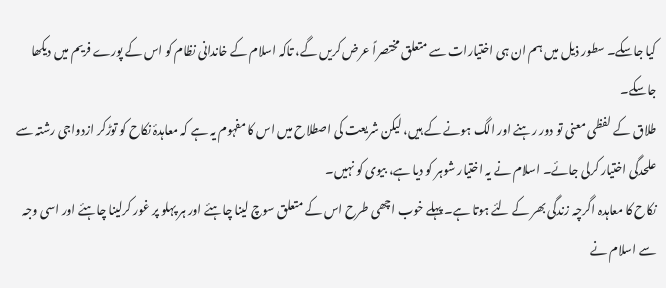کیا جاسکے۔ سطور ذیل میں ہم ان ہی اختیارات سے متعلق مختصراً عرض کریں گے، تاکہ اسلام کے خاندانی نظام کو اس کے پورے فریم میں دیکھا جاسکے۔
طلاق کے لفظی معنی تو دور رہنے اور الگ ہونے کے ہیں، لیکن شریعت کی اصطلاح میں اس کا مفہوم یہ ہے کہ معاہدۂ نکاح کو توڑکر ازدواجی رشتہ سے علحدگی اختیار کرلی جائے۔ اسلام نے یہ اختیار شوہر کو دیا ہے، بیوی کو نہیں۔
نکاح کا معاہدہ اگرچہ زندگی بھر کے لئے ہوتا ہے۔ پہلے خوب اچھی طرح اس کے متعلق سوچ لینا چاہئے اور ہر پہلو پر غور کرلینا چاہئے اور اسی وجہ سے اسلام نے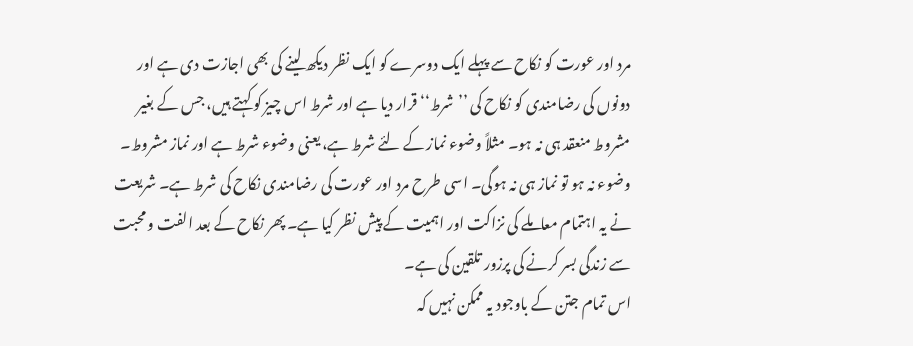مرد اور عورت کو نکاح سے پہلے ایک دوسرے کو ایک نظر دیکھ لینے کی بھی اجازت دی ہے اور دونوں کی رضامندی کو نکاح کی ’’شرط‘‘ قرار دیا ہے اور شرط اس چیز کو کہتے ہیں، جس کے بغیر مشروط منعقد ہی نہ ہو۔ مثلاً وضوء نماز کے لئے شرط ہے، یعنی وضوء شرط ہے اور نماز مشروط۔ وضوء نہ ہو تو نماز ہی نہ ہوگی۔ اسی طرح مرد اور عورت کی رضامندی نکاح کی شرط ہے۔ شریعت نے یہ اہتمام معاملے کی نزاکت اور اہمیت کے پیش نظر کیا ہے۔ پھر نکاح کے بعد الفت و محبت سے زندگی بسر کرنے کی پرزور تلقین کی ہے۔
اس تمام جتن کے باوجود یہ ممکن نہیں کہ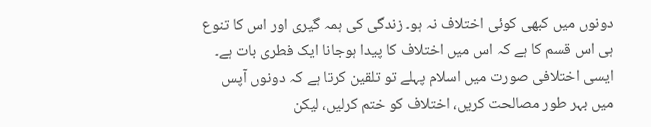دونوں میں کبھی کوئی اختلاف نہ ہو۔ زندگی کی ہمہ گیری اور اس کا تنوع ہی اس قسم کا ہے کہ اس میں اختلاف کا پیدا ہوجانا ایک فطری بات ہے۔ ایسی اختلافی صورت میں اسلام پہلے تو تلقین کرتا ہے کہ دونوں آپس میں بہر طور مصالحت کریں، اختلاف کو ختم کرلیں، لیکن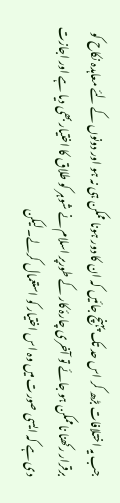جب یہ اختلافات بڑھ کر اس حد تک پہنچ جائیں کہ ان کا دور ہونا ممکن ہی نہ ہو اور دونوں کے لئے معاہدہ نکاح کو برقرار رکھنا ناممکن ہو جائے تو آخری چارۂ کار کے طورپر اسلام نے شوہر کو طلاق کا اختیار بھی دیا ہے اور اجازت دی ہے کہ ایسی صورت میں وہ اس اختیار کو استعمال کرلے۔ لیکن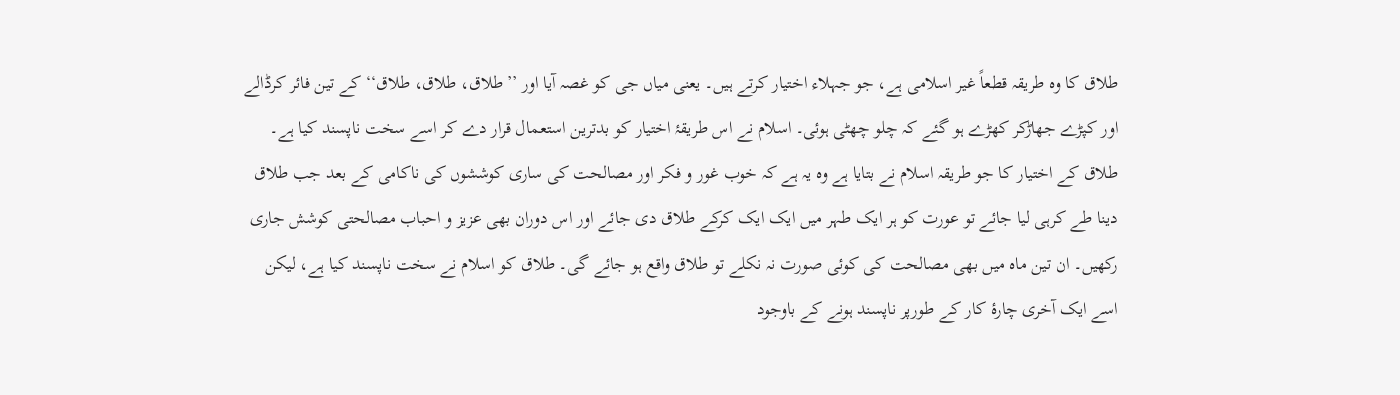طلاق کا وہ طریقہ قطعاً غیر اسلامی ہے، جو جہلاء اختیار کرتے ہیں۔ یعنی میاں جی کو غصہ آیا اور ’’طلاق، طلاق، طلاق‘‘ کے تین فائر کرڈالے اور کپڑے جھاڑکر کھڑے ہو گئے کہ چلو چھٹی ہوئی۔ اسلام نے اس طریقۂ اختیار کو بدترین استعمال قرار دے کر اسے سخت ناپسند کیا ہے۔
طلاق کے اختیار کا جو طریقہ اسلام نے بتایا ہے وہ یہ ہے کہ خوب غور و فکر اور مصالحت کی ساری کوششوں کی ناکامی کے بعد جب طلاق دینا طے کرہی لیا جائے تو عورت کو ہر ایک طہر میں ایک ایک کرکے طلاق دی جائے اور اس دوران بھی عزیز و احباب مصالحتی کوشش جاری رکھیں۔ ان تین ماہ میں بھی مصالحت کی کوئی صورت نہ نکلے تو طلاق واقع ہو جائے گی۔ طلاق کو اسلام نے سخت ناپسند کیا ہے، لیکن اسے ایک آخری چارۂ کار کے طورپر ناپسند ہونے کے باوجود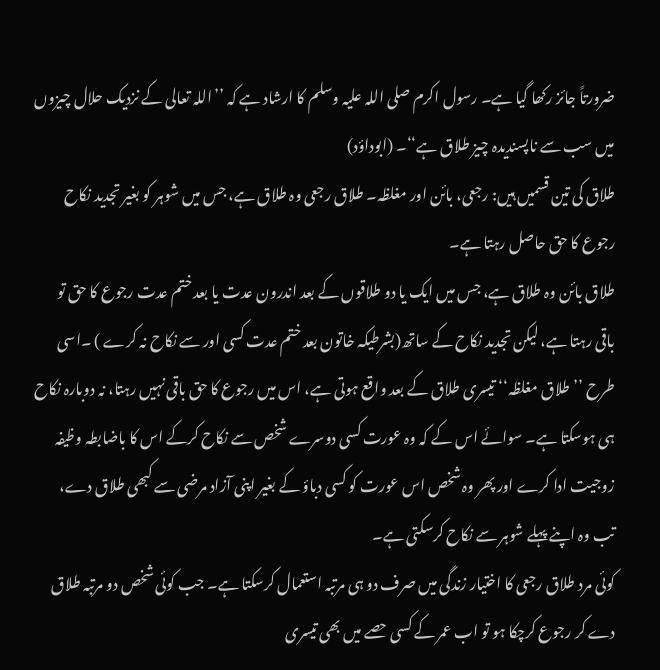ضرورتاً جائز رکھا گیا ہے۔ رسول اکرم صلی اللہ علیہ وسلم کا ارشاد ہے کہ ’’اللہ تعالی کے نزدیک حلال چیزوں میں سب سے ناپسندیدہ چیز طلاق ہے‘‘۔ (ابوداؤد)
طلاق کی تین قسمیں ہیں: رجعی، بائن اور مغلظہ۔ طلاق رجعی وہ طلاق ہے، جس میں شوہر کو بغیر تجدید نکاح رجوع کا حق حاصل رہتا ہے۔
طلاق بائن وہ طلاق ہے، جس میں ایک یا دو طلاقوں کے بعد اندرون عدت یا بعد ختم عدت رجوع کا حق تو باقی رہتا ہے، لیکن تجدید نکاح کے ساتھ(بشرطیکہ خاتون بعد ختم عدت کسی اور سے نکاح نہ کرے ) ۔اسی طرح ’’طلاق مغلظہ‘‘ تیسری طلاق کے بعد واقع ہوتی ہے، اس میں رجوع کا حق باقی نہیں رہتا، نہ دوبارہ نکاح ہی ہوسکتا ہے۔ سوائے اس کے کہ وہ عورت کسی دوسرے شخص سے نکاح کرکے اس کا باضابطہ وظیفہ زوجیت ادا کرے اور پھر وہ شخص اس عورت کو کسی دباؤ کے بغیر اپنی آزاد مرضی سے کبھی طلاق دے، تب وہ اپنے پہلے شوہر سے نکاح کرسکتی ہے۔
کوئی مرد طلاق رجعی کا اختیار زندگی میں صرف دو ہی مرتبہ استعمال کرسکتا ہے۔ جب کوئی شخص دو مرتبہ طلاق دے کر رجوع کرچکا ہو تو اب عمر کے کسی حصے میں بھی تیسری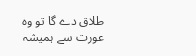طلاق دے گا تو وہ عورت سے ہمیشہ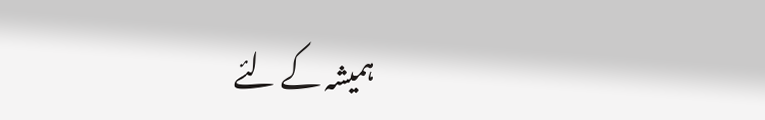ہمیشہ کے لئے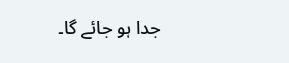جدا ہو جائے گا۔